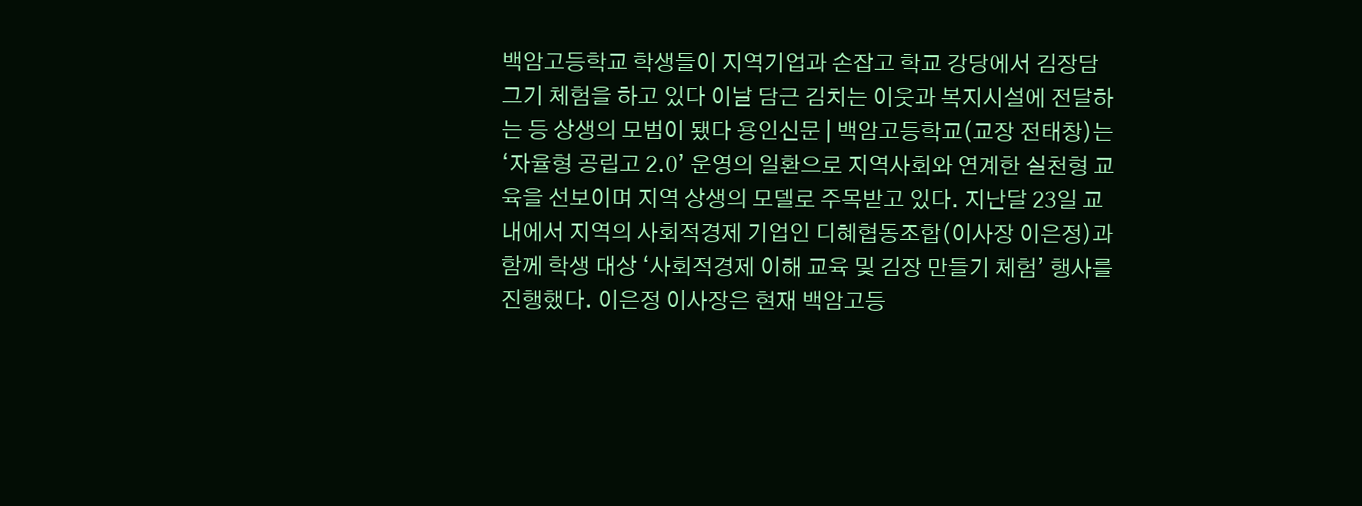백암고등학교 학생들이 지역기업과 손잡고 학교 강당에서 김장담그기 체험을 하고 있다 이날 담근 김치는 이웃과 복지시설에 전달하는 등 상생의 모범이 됐다 용인신문 | 백암고등학교(교장 전태창)는 ‘자율형 공립고 2.0’ 운영의 일환으로 지역사회와 연계한 실천형 교육을 선보이며 지역 상생의 모델로 주목받고 있다. 지난달 23일 교내에서 지역의 사회적경제 기업인 디혜협동조합(이사장 이은정)과 함께 학생 대상 ‘사회적경제 이해 교육 및 김장 만들기 체험’ 행사를 진행했다. 이은정 이사장은 현재 백암고등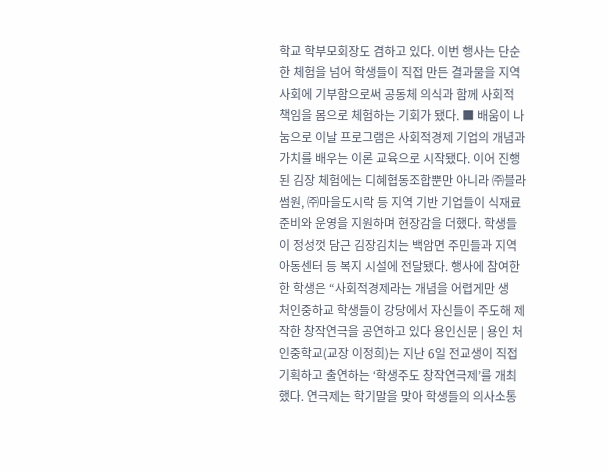학교 학부모회장도 겸하고 있다. 이번 행사는 단순한 체험을 넘어 학생들이 직접 만든 결과물을 지역사회에 기부함으로써 공동체 의식과 함께 사회적 책임을 몸으로 체험하는 기회가 됐다. ■ 배움이 나눔으로 이날 프로그램은 사회적경제 기업의 개념과 가치를 배우는 이론 교육으로 시작됐다. 이어 진행된 김장 체험에는 디혜협동조합뿐만 아니라 ㈜블라썸원, ㈜마을도시락 등 지역 기반 기업들이 식재료 준비와 운영을 지원하며 현장감을 더했다. 학생들이 정성껏 담근 김장김치는 백암면 주민들과 지역 아동센터 등 복지 시설에 전달됐다. 행사에 참여한 한 학생은 “사회적경제라는 개념을 어렵게만 생
처인중하교 학생들이 강당에서 자신들이 주도해 제작한 창작연극을 공연하고 있다 용인신문 | 용인 처인중학교(교장 이정희)는 지난 6일 전교생이 직접 기획하고 출연하는 ‘학생주도 창작연극제’를 개최했다. 연극제는 학기말을 맞아 학생들의 의사소통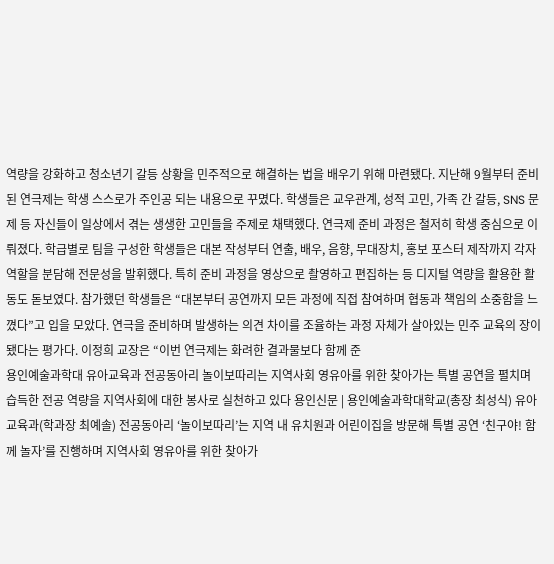역량을 강화하고 청소년기 갈등 상황을 민주적으로 해결하는 법을 배우기 위해 마련됐다. 지난해 9월부터 준비된 연극제는 학생 스스로가 주인공 되는 내용으로 꾸몄다. 학생들은 교우관계, 성적 고민, 가족 간 갈등, SNS 문제 등 자신들이 일상에서 겪는 생생한 고민들을 주제로 채택했다. 연극제 준비 과정은 철저히 학생 중심으로 이뤄졌다. 학급별로 팀을 구성한 학생들은 대본 작성부터 연출, 배우, 음향, 무대장치, 홍보 포스터 제작까지 각자 역할을 분담해 전문성을 발휘했다. 특히 준비 과정을 영상으로 촬영하고 편집하는 등 디지털 역량을 활용한 활동도 돋보였다. 참가했던 학생들은 “대본부터 공연까지 모든 과정에 직접 참여하며 협동과 책임의 소중함을 느꼈다”고 입을 모았다. 연극을 준비하며 발생하는 의견 차이를 조율하는 과정 자체가 살아있는 민주 교육의 장이 됐다는 평가다. 이정희 교장은 “이번 연극제는 화려한 결과물보다 함께 준
용인예술과학대 유아교육과 전공동아리 놀이보따리는 지역사회 영유아를 위한 찾아가는 특별 공연을 펼치며 습득한 전공 역량을 지역사회에 대한 봉사로 실천하고 있다 용인신문 | 용인예술과학대학교(총장 최성식) 유아교육과(학과장 최예솔) 전공동아리 ‘놀이보따리’는 지역 내 유치원과 어린이집을 방문해 특별 공연 ‘친구야! 함께 놀자’를 진행하며 지역사회 영유아를 위한 찾아가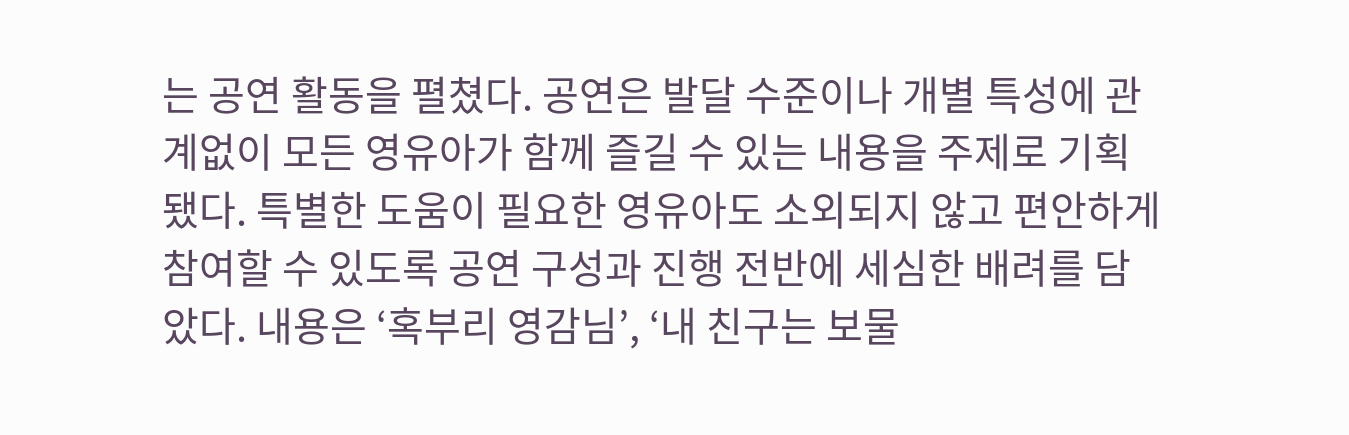는 공연 활동을 펼쳤다. 공연은 발달 수준이나 개별 특성에 관계없이 모든 영유아가 함께 즐길 수 있는 내용을 주제로 기획됐다. 특별한 도움이 필요한 영유아도 소외되지 않고 편안하게 참여할 수 있도록 공연 구성과 진행 전반에 세심한 배려를 담았다. 내용은 ‘혹부리 영감님’, ‘내 친구는 보물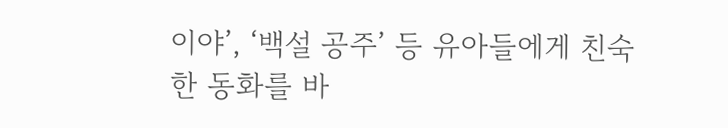이야’, ‘백설 공주’ 등 유아들에게 친숙한 동화를 바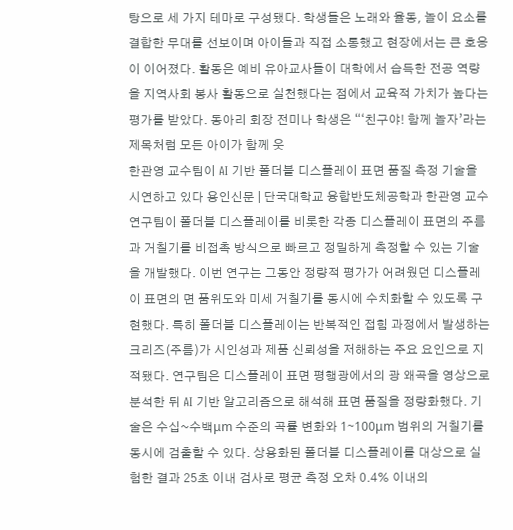탕으로 세 가지 테마로 구성됐다. 학생들은 노래와 율동, 놀이 요소를 결합한 무대를 선보이며 아이들과 직접 소통했고 현장에서는 큰 호응이 이어졌다. 활동은 예비 유아교사들이 대학에서 습득한 전공 역량을 지역사회 봉사 활동으로 실천했다는 점에서 교육적 가치가 높다는 평가를 받았다. 동아리 회장 전미나 학생은 “‘친구야! 함께 놀자’라는 제목처럼 모든 아이가 함께 웃
한관영 교수팀이 AI 기반 폴더블 디스플레이 표면 품질 측정 기술을 시연하고 있다 용인신문 | 단국대학교 융합반도체공학과 한관영 교수 연구팀이 폴더블 디스플레이를 비롯한 각종 디스플레이 표면의 주름과 거칠기를 비접촉 방식으로 빠르고 정밀하게 측정할 수 있는 기술을 개발했다. 이번 연구는 그동안 정량적 평가가 어려웠던 디스플레이 표면의 면 품위도와 미세 거칠기를 동시에 수치화할 수 있도록 구현했다. 특히 폴더블 디스플레이는 반복적인 접힘 과정에서 발생하는 크리즈(주름)가 시인성과 제품 신뢰성을 저해하는 주요 요인으로 지적됐다. 연구팀은 디스플레이 표면 평행광에서의 광 왜곡을 영상으로 분석한 뒤 AI 기반 알고리즘으로 해석해 표면 품질을 정량화했다. 기술은 수십~수백μm 수준의 곡률 변화와 1~100μm 범위의 거칠기를 동시에 검출할 수 있다. 상용화된 폴더블 디스플레이를 대상으로 실험한 결과 25초 이내 검사로 평균 측정 오차 0.4% 이내의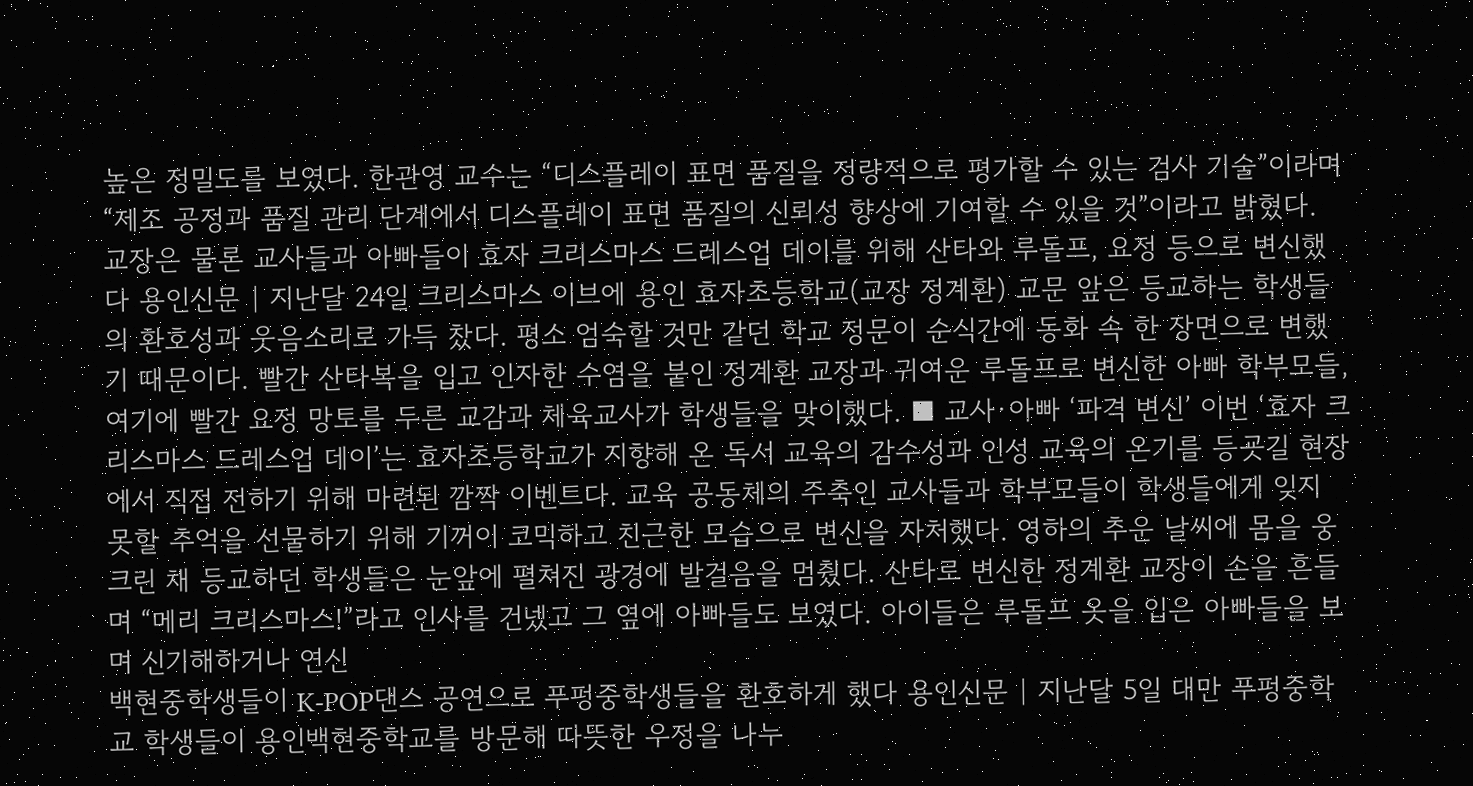높은 정밀도를 보였다. 한관영 교수는 “디스플레이 표면 품질을 정량적으로 평가할 수 있는 검사 기술”이라며 “제조 공정과 품질 관리 단계에서 디스플레이 표면 품질의 신뢰성 향상에 기여할 수 있을 것”이라고 밝혔다.
교장은 물론 교사들과 아빠들이 효자 크리스마스 드레스업 데이를 위해 산타와 루돌프, 요정 등으로 변신했다 용인신문 | 지난달 24일 크리스마스 이브에 용인 효자초등학교(교장 정계환) 교문 앞은 등교하는 학생들의 환호성과 웃음소리로 가득 찼다. 평소 엄숙할 것만 같던 학교 정문이 순식간에 동화 속 한 장면으로 변했기 때문이다. 빨간 산타복을 입고 인자한 수염을 붙인 정계환 교장과 귀여운 루돌프로 변신한 아빠 학부모들, 여기에 빨간 요정 망토를 두른 교감과 체육교사가 학생들을 맞이했다. ■ 교사·아빠 ‘파격 변신’ 이번 ‘효자 크리스마스 드레스업 데이’는 효자초등학교가 지향해 온 독서 교육의 감수성과 인성 교육의 온기를 등굣길 현장에서 직접 전하기 위해 마련된 깜짝 이벤트다. 교육 공동체의 주축인 교사들과 학부모들이 학생들에게 잊지 못할 추억을 선물하기 위해 기꺼이 코믹하고 친근한 모습으로 변신을 자처했다. 영하의 추운 날씨에 몸을 웅크린 채 등교하던 학생들은 눈앞에 펼쳐진 광경에 발걸음을 멈췄다. 산타로 변신한 정계환 교장이 손을 흔들며 “메리 크리스마스!”라고 인사를 건넸고 그 옆에 아빠들도 보였다. 아이들은 루돌프 옷을 입은 아빠들을 보며 신기해하거나 연신
백현중학생들이 K-POP댄스 공연으로 푸펑중학생들을 환호하게 했다 용인신문 | 지난달 5일 대만 푸펑중학교 학생들이 용인백현중학교를 방문해 따뜻한 우정을 나누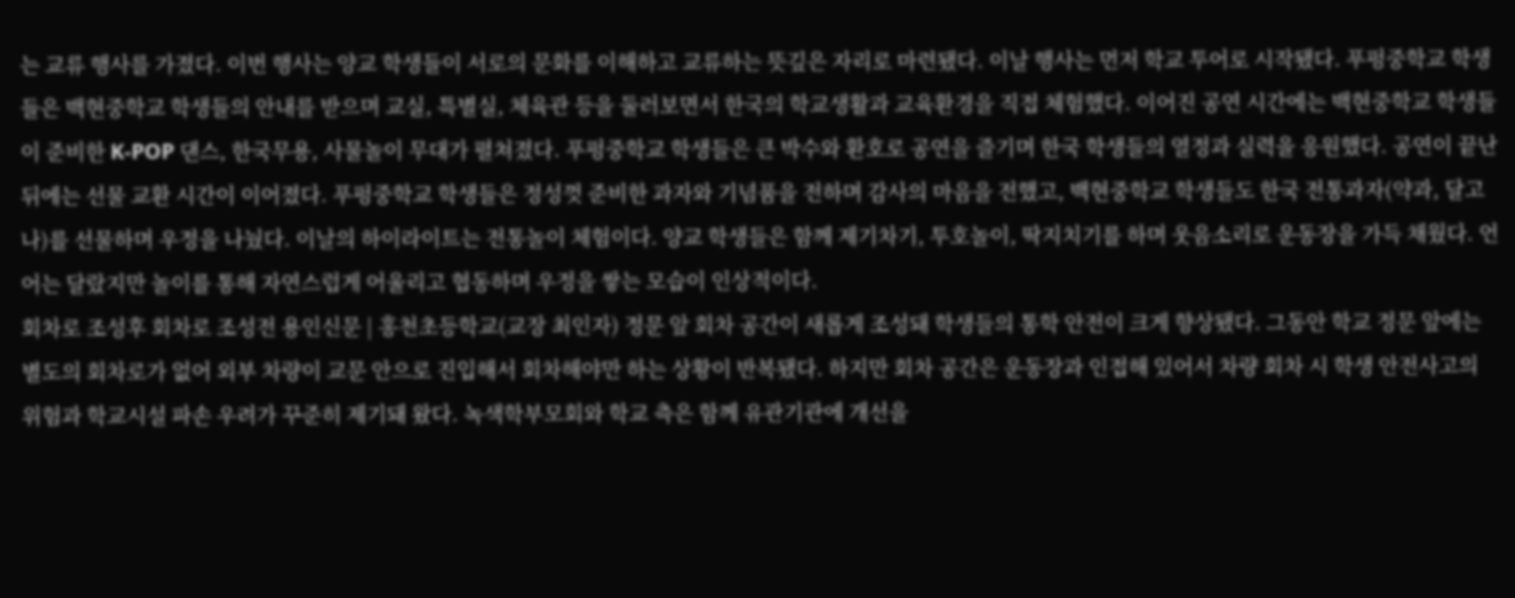는 교류 행사를 가졌다. 이번 행사는 양교 학생들이 서로의 문화를 이해하고 교류하는 뜻깊은 자리로 마련됐다. 이날 행사는 먼저 학교 투어로 시작됐다. 푸펑중학교 학생들은 백현중학교 학생들의 안내를 받으며 교실, 특별실, 체육관 등을 둘러보면서 한국의 학교생활과 교육환경을 직접 체험했다. 이어진 공연 시간에는 백현중학교 학생들이 준비한 K-POP 댄스, 한국무용, 사물놀이 무대가 펼쳐졌다. 푸펑중학교 학생들은 큰 박수와 환호로 공연을 즐기며 한국 학생들의 열정과 실력을 응원했다. 공연이 끝난 뒤에는 선물 교환 시간이 이어졌다. 푸펑중학교 학생들은 정성껏 준비한 과자와 기념품을 전하며 감사의 마음을 전했고, 백현중학교 학생들도 한국 전통과자(약과, 달고나)를 선물하며 우정을 나눴다. 이날의 하이라이트는 전통놀이 체험이다. 양교 학생들은 함께 제기차기, 투호놀이, 딱지치기를 하며 웃음소리로 운동장을 가득 채웠다. 언어는 달랐지만 놀이를 통해 자연스럽게 어울리고 협동하며 우정을 쌓는 모습이 인상적이다.
회차로 조성후 회차로 조성전 용인신문 | 홍천초등학교(교장 최인자) 정문 앞 회차 공간이 새롭게 조성돼 학생들의 통학 안전이 크게 향상됐다. 그동안 학교 정문 앞에는 별도의 회차로가 없어 외부 차량이 교문 안으로 진입해서 회차해야만 하는 상황이 반복됐다. 하지만 회차 공간은 운동장과 인접해 있어서 차량 회차 시 학생 안전사고의 위험과 학교시설 파손 우려가 꾸준히 제기돼 왔다. 녹색학부모회와 학교 측은 함께 유관기관에 개선을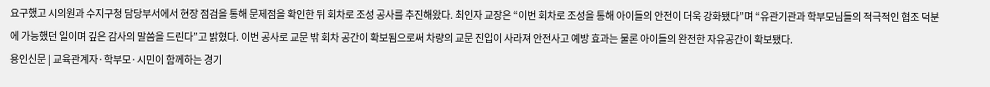요구했고 시의원과 수지구청 담당부서에서 현장 점검을 통해 문제점을 확인한 뒤 회차로 조성 공사를 추진해왔다. 최인자 교장은 “이번 회차로 조성을 통해 아이들의 안전이 더욱 강화됐다”며 “유관기관과 학부모님들의 적극적인 협조 덕분에 가능했던 일이며 깊은 감사의 말씀을 드린다”고 밝혔다. 이번 공사로 교문 밖 회차 공간이 확보됨으로써 차량의 교문 진입이 사라져 안전사고 예방 효과는 물론 아이들의 완전한 자유공간이 확보됐다.
용인신문 | 교육관계자·학부모·시민이 함께하는 경기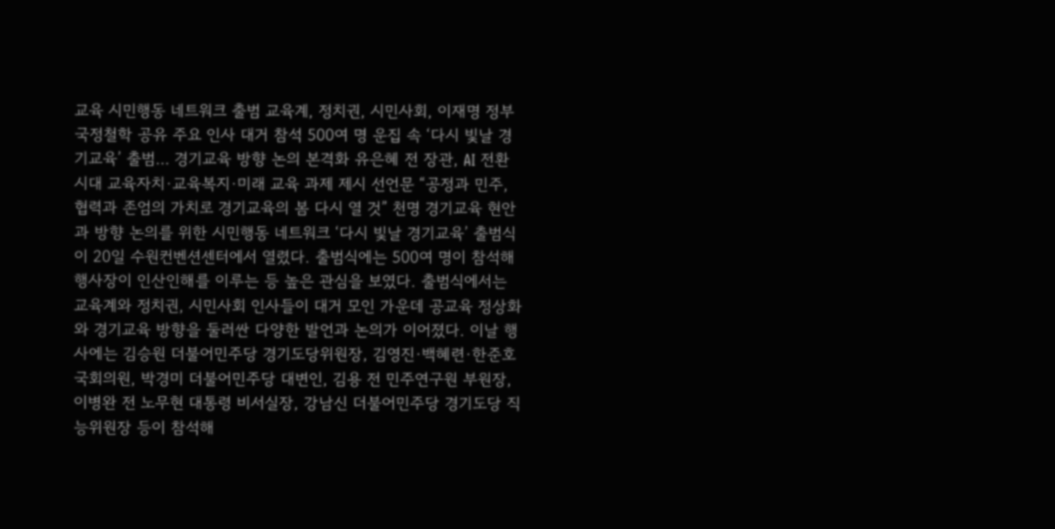교육 시민행동 네트워크 출범 교육계, 정치권, 시민사회, 이재명 정부 국정철학 공유 주요 인사 대거 참석 500여 명 운집 속 ‘다시 빛날 경기교육’ 출범… 경기교육 방향 논의 본격화 유은혜 전 장관, AI 전환 시대 교육자치·교육복지·미래 교육 과제 제시 선언문 “공정과 민주, 협력과 존엄의 가치로 경기교육의 봄 다시 열 것” 천명 경기교육 현안과 방향 논의를 위한 시민행동 네트워크 ‘다시 빛날 경기교육’ 출범식이 20일 수원컨벤션센터에서 열렸다. 출범식에는 500여 명이 참석해 행사장이 인산인해를 이루는 등 높은 관심을 보였다. 출범식에서는 교육계와 정치권, 시민사회 인사들이 대거 모인 가운데 공교육 정상화와 경기교육 방향을 둘러싼 다양한 발언과 논의가 이어졌다. 이날 행사에는 김승원 더불어민주당 경기도당위원장, 김영진·백혜련·한준호 국회의원, 박경미 더불어민주당 대변인, 김용 전 민주연구원 부원장, 이병완 전 노무현 대통령 비서실장, 강남신 더불어민주당 경기도당 직능위원장 등이 참석해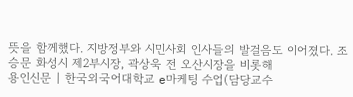뜻을 함께했다. 지방정부와 시민사회 인사들의 발걸음도 이어졌다. 조승문 화성시 제2부시장, 곽상욱 전 오산시장을 비롯해
용인신문 | 한국외국어대학교 e마케팅 수업(담당교수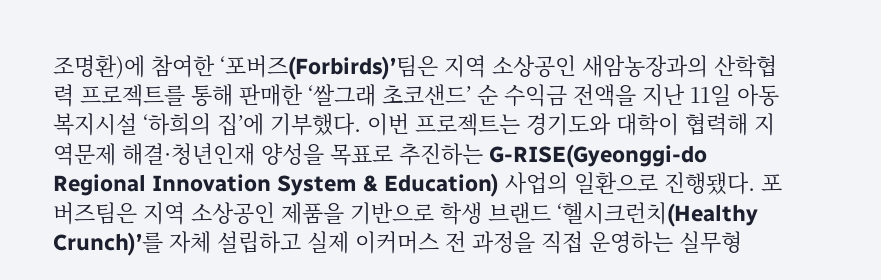조명환)에 참여한 ‘포버즈(Forbirds)’팀은 지역 소상공인 새암농장과의 산학협력 프로젝트를 통해 판매한 ‘쌀그래 초코샌드’ 순 수익금 전액을 지난 11일 아동복지시설 ‘하희의 집’에 기부했다. 이번 프로젝트는 경기도와 대학이 협력해 지역문제 해결·청년인재 양성을 목표로 추진하는 G-RISE(Gyeonggi-do Regional Innovation System & Education) 사업의 일환으로 진행됐다. 포버즈팀은 지역 소상공인 제품을 기반으로 학생 브랜드 ‘헬시크런치(Healthy Crunch)’를 자체 설립하고 실제 이커머스 전 과정을 직접 운영하는 실무형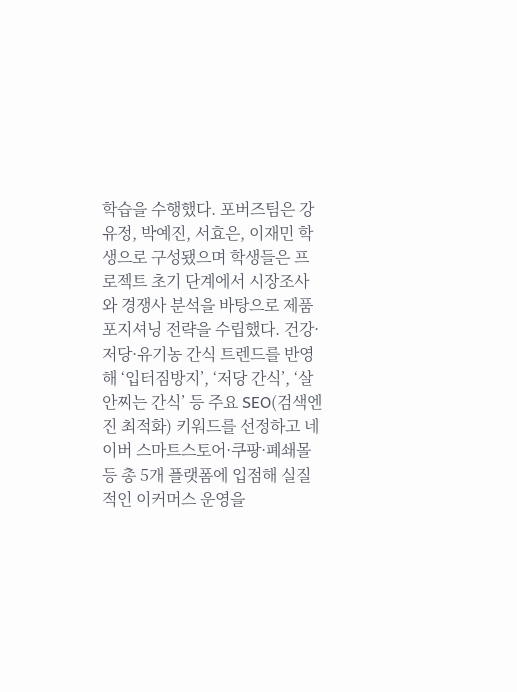학습을 수행했다. 포버즈팀은 강유정, 박예진, 서효은, 이재민 학생으로 구성됐으며 학생들은 프로젝트 초기 단계에서 시장조사와 경쟁사 분석을 바탕으로 제품 포지셔닝 전략을 수립했다. 건강·저당·유기농 간식 트렌드를 반영해 ‘입터짐방지’, ‘저당 간식’, ‘살 안찌는 간식’ 등 주요 SEO(검색엔진 최적화) 키워드를 선정하고 네이버 스마트스토어·쿠팡·폐쇄몰 등 총 5개 플랫폼에 입점해 실질적인 이커머스 운영을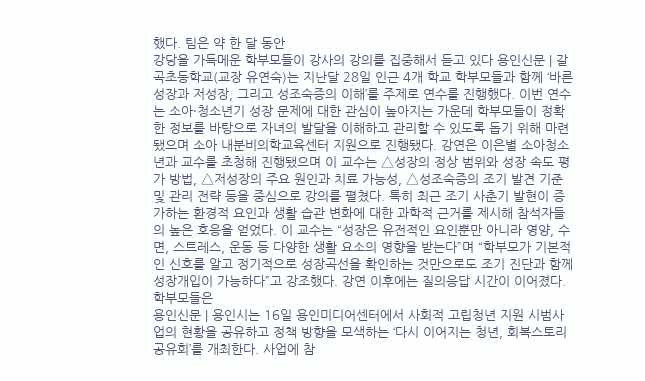했다. 팀은 약 한 달 동안
강당을 가득메운 학부모들이 강사의 강의를 집중해서 듣고 있다 용인신문 | 갈곡초등학교(교장 유연숙)는 지난달 28일 인근 4개 학교 학부모들과 함께 ‘바른 성장과 저성장, 그리고 성조숙증의 이해’를 주제로 연수를 진행했다. 이번 연수는 소아·청소년기 성장 문제에 대한 관심이 높아지는 가운데 학부모들이 정확한 정보를 바탕으로 자녀의 발달을 이해하고 관리할 수 있도록 돕기 위해 마련됐으며 소아 내분비의학교육센터 지원으로 진행됐다. 강연은 이은별 소아청소년과 교수를 초청해 진행됐으며 이 교수는 △성장의 정상 범위와 성장 속도 평가 방법, △저성장의 주요 원인과 치료 가능성, △성조숙증의 조기 발견 기준 및 관리 전략 등을 중심으로 강의를 펼쳤다. 특히 최근 조기 사춘기 발현이 증가하는 환경적 요인과 생활 습관 변화에 대한 과학적 근거를 제시해 참석자들의 높은 호응을 얻었다. 이 교수는 “성장은 유전적인 요인뿐만 아니라 영양, 수면, 스트레스, 운동 등 다양한 생활 요소의 영향을 받는다”며 “학부모가 기본적인 신호를 알고 정기적으로 성장곡선을 확인하는 것만으로도 조기 진단과 함께 성장개입이 가능하다”고 강조했다. 강연 이후에는 질의응답 시간이 이어졌다. 학부모들은
용인신문 | 용인시는 16일 용인미디어센터에서 사회적 고립청년 지원 시범사업의 현황을 공유하고 정책 방향을 모색하는 ‘다시 이어지는 청년, 회복스토리 공유회’를 개최한다. 사업에 참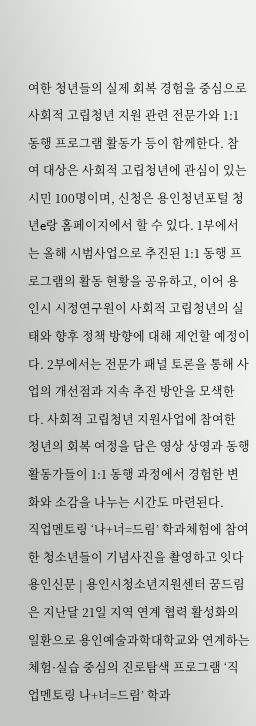여한 청년들의 실제 회복 경험을 중심으로 사회적 고립청년 지원 관련 전문가와 1:1 동행 프로그램 활동가 등이 함께한다. 참여 대상은 사회적 고립청년에 관심이 있는 시민 100명이며, 신청은 용인청년포털 청년e랑 홈페이지에서 할 수 있다. 1부에서는 올해 시범사업으로 추진된 1:1 동행 프로그램의 활동 현황을 공유하고, 이어 용인시 시정연구원이 사회적 고립청년의 실태와 향후 정책 방향에 대해 제언할 예정이다. 2부에서는 전문가 패널 토론을 통해 사업의 개선점과 지속 추진 방안을 모색한다. 사회적 고립청년 지원사업에 참여한 청년의 회복 여정을 담은 영상 상영과 동행 활동가들이 1:1 동행 과정에서 경험한 변화와 소감을 나누는 시간도 마련된다.
직업멘토링 ‘나+너=드림’ 학과체험에 참여한 청소년들이 기념사진을 촬영하고 잇다 용인신문 | 용인시청소년지원센터 꿈드림은 지난달 21일 지역 연계 협력 활성화의 일환으로 용인예술과학대학교와 연계하는 체험·실습 중심의 진로탐색 프로그램 ‘직업멘토링 나+너=드림’ 학과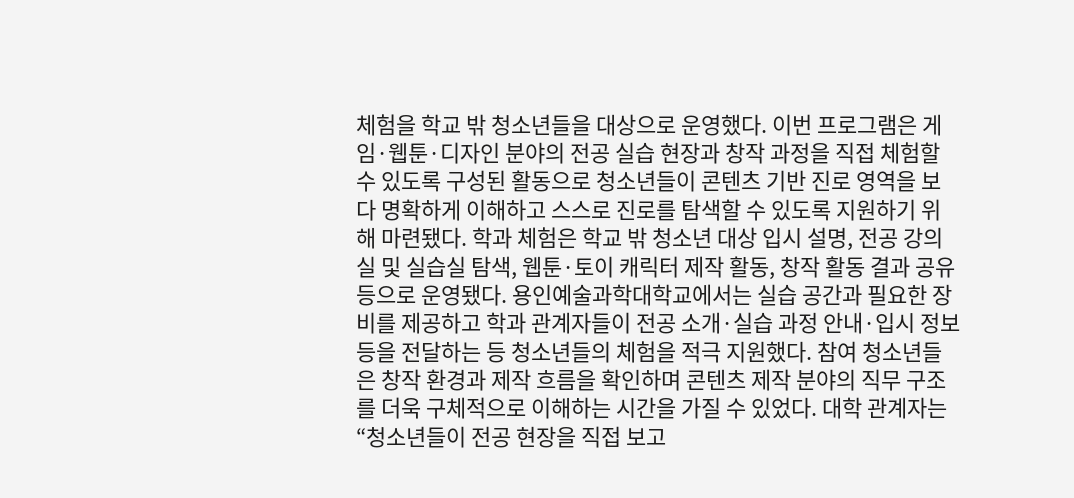체험을 학교 밖 청소년들을 대상으로 운영했다. 이번 프로그램은 게임·웹툰·디자인 분야의 전공 실습 현장과 창작 과정을 직접 체험할 수 있도록 구성된 활동으로 청소년들이 콘텐츠 기반 진로 영역을 보다 명확하게 이해하고 스스로 진로를 탐색할 수 있도록 지원하기 위해 마련됐다. 학과 체험은 학교 밖 청소년 대상 입시 설명, 전공 강의실 및 실습실 탐색, 웹툰·토이 캐릭터 제작 활동, 창작 활동 결과 공유 등으로 운영됐다. 용인예술과학대학교에서는 실습 공간과 필요한 장비를 제공하고 학과 관계자들이 전공 소개·실습 과정 안내·입시 정보 등을 전달하는 등 청소년들의 체험을 적극 지원했다. 참여 청소년들은 창작 환경과 제작 흐름을 확인하며 콘텐츠 제작 분야의 직무 구조를 더욱 구체적으로 이해하는 시간을 가질 수 있었다. 대학 관계자는 “청소년들이 전공 현장을 직접 보고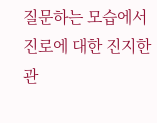질문하는 모습에서 진로에 대한 진지한 관